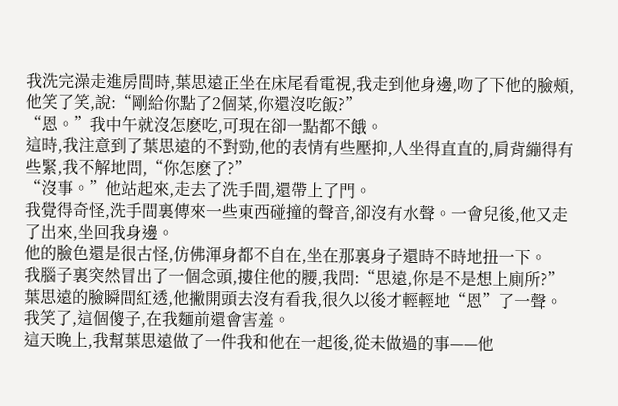我洗完澡走進房間時,葉思遠正坐在床尾看電視,我走到他身邊,吻了下他的臉頰,他笑了笑,說:“剛給你點了2個菜,你還沒吃飯?”
“恩。”我中午就沒怎麽吃,可現在卻一點都不餓。
這時,我注意到了葉思遠的不對勁,他的表情有些壓抑,人坐得直直的,肩背繃得有些緊,我不解地問,“你怎麽了?”
“沒事。”他站起來,走去了洗手間,還帶上了門。
我覺得奇怪,洗手間裏傳來一些東西碰撞的聲音,卻沒有水聲。一會兒後,他又走了出來,坐回我身邊。
他的臉色還是很古怪,仿佛渾身都不自在,坐在那裏身子還時不時地扭一下。
我腦子裏突然冒出了一個念頭,摟住他的腰,我問:“思遠,你是不是想上廁所?”
葉思遠的臉瞬間紅透,他撇開頭去沒有看我,很久以後才輕輕地“恩”了一聲。
我笑了,這個傻子,在我麵前還會害羞。
這天晚上,我幫葉思遠做了一件我和他在一起後,從未做過的事——他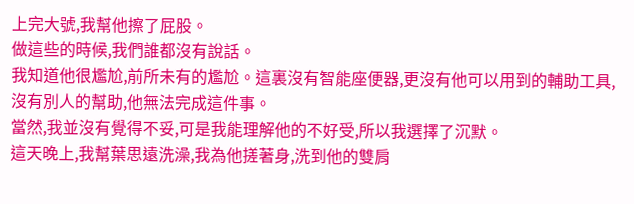上完大號,我幫他擦了屁股。
做這些的時候,我們誰都沒有說話。
我知道他很尷尬,前所未有的尷尬。這裏沒有智能座便器,更沒有他可以用到的輔助工具,沒有別人的幫助,他無法完成這件事。
當然,我並沒有覺得不妥,可是我能理解他的不好受,所以我選擇了沉默。
這天晚上,我幫葉思遠洗澡,我為他搓著身,洗到他的雙肩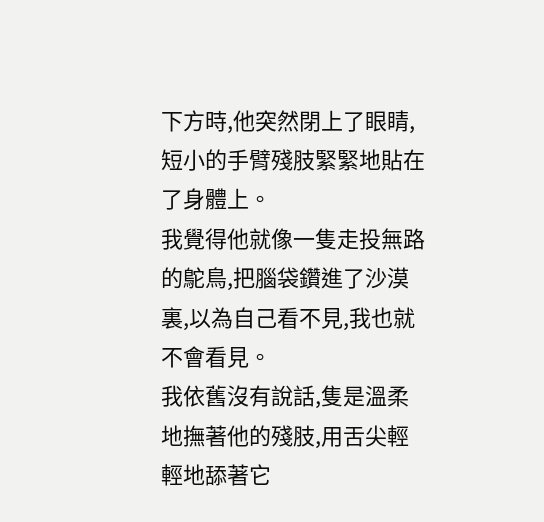下方時,他突然閉上了眼睛,短小的手臂殘肢緊緊地貼在了身體上。
我覺得他就像一隻走投無路的鴕鳥,把腦袋鑽進了沙漠裏,以為自己看不見,我也就不會看見。
我依舊沒有說話,隻是溫柔地撫著他的殘肢,用舌尖輕輕地舔著它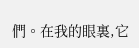們。在我的眼裏,它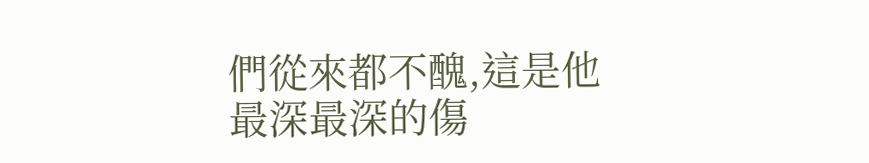們從來都不醜,這是他最深最深的傷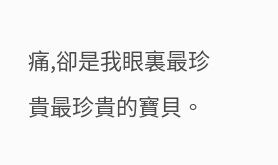痛,卻是我眼裏最珍貴最珍貴的寶貝。